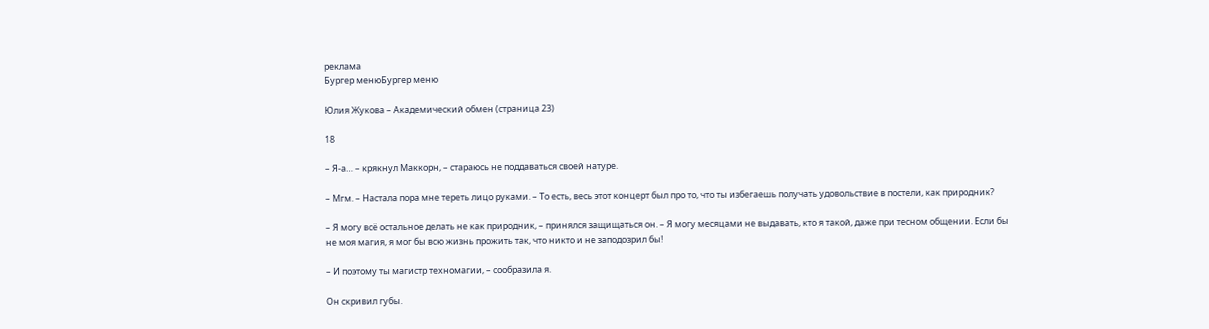реклама
Бургер менюБургер меню

Юлия Жукова – Академический обмен (страница 23)

18

– Я-а… – крякнул Маккорн, – стараюсь не поддаваться своей натуре.

– Мгм. – Настала пора мне тереть лицо руками. – То есть, весь этот концерт был про то, что ты избегаешь получать удовольствие в постели, как природник?

– Я могу всё остальное делать не как природник, – принялся защищаться он. – Я могу месяцами не выдавать, кто я такой, даже при тесном общении. Если бы не моя магия, я мог бы всю жизнь прожить так, что никто и не заподозрил бы!

– И поэтому ты магистр техномагии, – сообразила я.

Он скривил губы.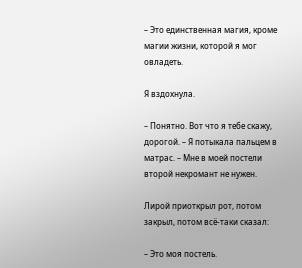– Это единственная магия, кроме магии жизни, которой я мог овладеть.

Я вздохнула.

– Понятно. Вот что я тебе скажу, дорогой. – Я потыкала пальцем в матрас. – Мне в моей постели второй некромант не нужен.

Лирой приоткрыл рот, потом закрыл, потом всё-таки сказал:

– Это моя постель.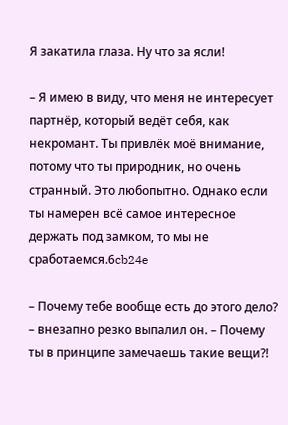Я закатила глаза. Ну что за ясли!

– Я имею в виду, что меня не интересует партнёр, который ведёт себя, как некромант. Ты привлёк моё внимание, потому что ты природник, но очень странный. Это любопытно. Однако если ты намерен всё самое интересное держать под замком, то мы не сработаемся.6cb24e

– Почему тебе вообще есть до этого дело? – внезапно резко выпалил он. – Почему ты в принципе замечаешь такие вещи?!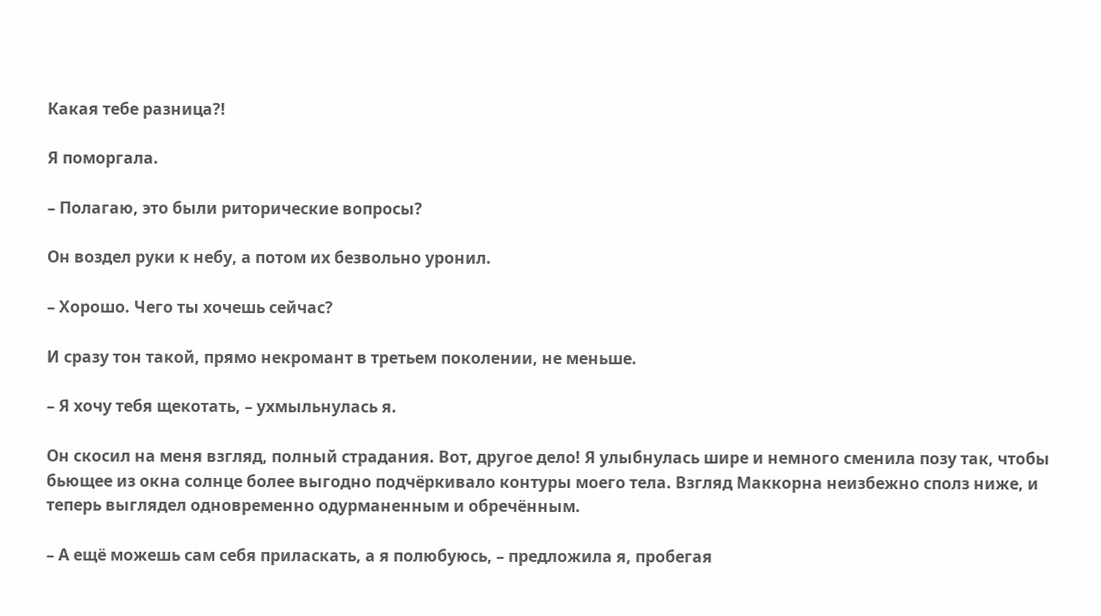Какая тебе разница?!

Я поморгала.

– Полагаю, это были риторические вопросы?

Он воздел руки к небу, а потом их безвольно уронил.

– Хорошо. Чего ты хочешь сейчас?

И сразу тон такой, прямо некромант в третьем поколении, не меньше.

– Я хочу тебя щекотать, – ухмыльнулась я.

Он скосил на меня взгляд, полный страдания. Вот, другое дело! Я улыбнулась шире и немного сменила позу так, чтобы бьющее из окна солнце более выгодно подчёркивало контуры моего тела. Взгляд Маккорна неизбежно сполз ниже, и теперь выглядел одновременно одурманенным и обречённым.

– А ещё можешь сам себя приласкать, а я полюбуюсь, – предложила я, пробегая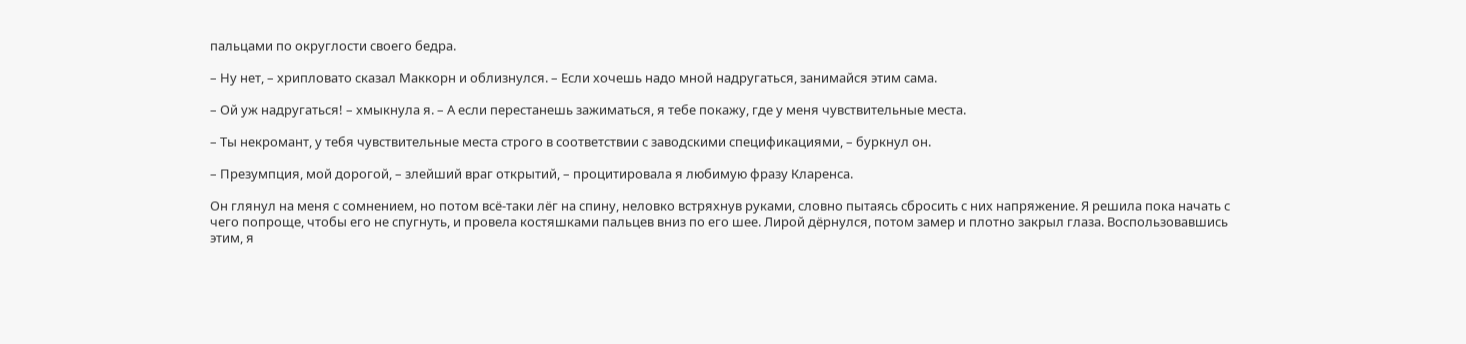пальцами по округлости своего бедра.

– Ну нет, – хрипловато сказал Маккорн и облизнулся. – Если хочешь надо мной надругаться, занимайся этим сама.

– Ой уж надругаться! – хмыкнула я. – А если перестанешь зажиматься, я тебе покажу, где у меня чувствительные места.

– Ты некромант, у тебя чувствительные места строго в соответствии с заводскими спецификациями, – буркнул он.

– Презумпция, мой дорогой, – злейший враг открытий, – процитировала я любимую фразу Кларенса.

Он глянул на меня с сомнением, но потом всё-таки лёг на спину, неловко встряхнув руками, словно пытаясь сбросить с них напряжение. Я решила пока начать с чего попроще, чтобы его не спугнуть, и провела костяшками пальцев вниз по его шее. Лирой дёрнулся, потом замер и плотно закрыл глаза. Воспользовавшись этим, я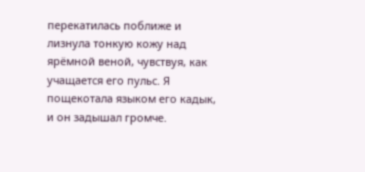перекатилась поближе и лизнула тонкую кожу над ярёмной веной, чувствуя, как учащается его пульс. Я пощекотала языком его кадык, и он задышал громче.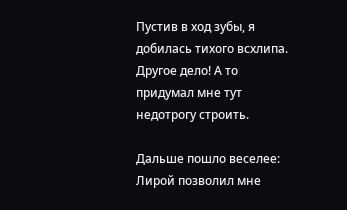Пустив в ход зубы, я добилась тихого всхлипа. Другое дело! А то придумал мне тут недотрогу строить.

Дальше пошло веселее: Лирой позволил мне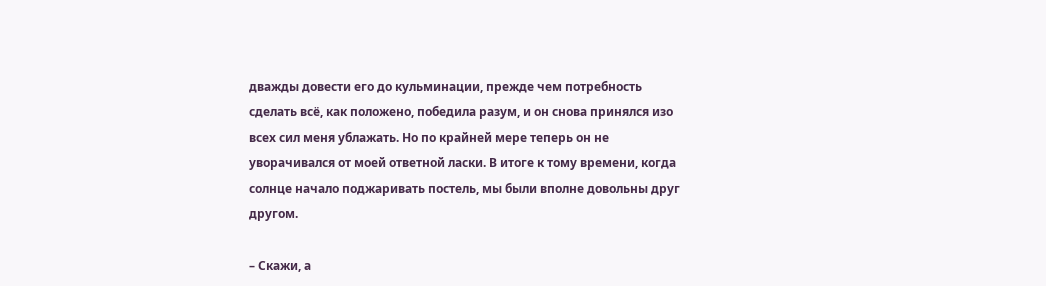дважды довести его до кульминации, прежде чем потребность сделать всё, как положено, победила разум, и он снова принялся изо всех сил меня ублажать. Но по крайней мере теперь он не уворачивался от моей ответной ласки. В итоге к тому времени, когда солнце начало поджаривать постель, мы были вполне довольны друг другом.

– Скажи, а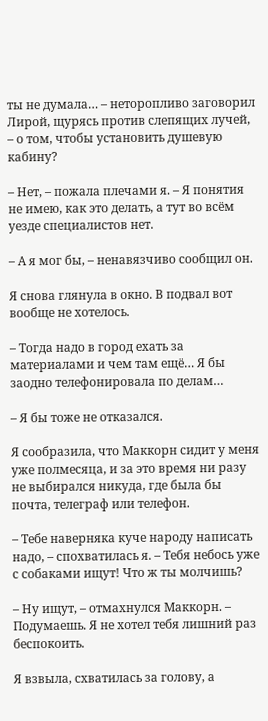ты не думала… – неторопливо заговорил Лирой, щурясь против слепящих лучей, – о том, чтобы установить душевую кабину?

– Нет, – пожала плечами я. – Я понятия не имею, как это делать, а тут во всём уезде специалистов нет.

– А я мог бы, – ненавязчиво сообщил он.

Я снова глянула в окно. В подвал вот вообще не хотелось.

– Тогда надо в город ехать за материалами и чем там ещё… Я бы заодно телефонировала по делам…

– Я бы тоже не отказался.

Я сообразила, что Маккорн сидит у меня уже полмесяца, и за это время ни разу не выбирался никуда, где была бы почта, телеграф или телефон.

– Тебе наверняка куче народу написать надо, – спохватилась я. – Тебя небось уже с собаками ищут! Что ж ты молчишь?

– Ну ищут, – отмахнулся Маккорн. – Подумаешь. Я не хотел тебя лишний раз беспокоить.

Я взвыла, схватилась за голову, а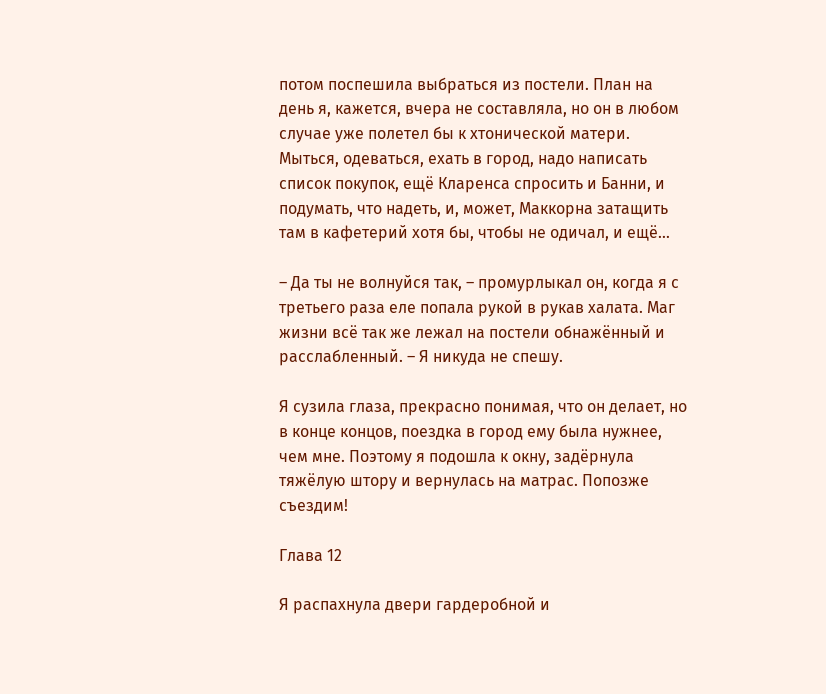потом поспешила выбраться из постели. План на день я, кажется, вчера не составляла, но он в любом случае уже полетел бы к хтонической матери. Мыться, одеваться, ехать в город, надо написать список покупок, ещё Кларенса спросить и Банни, и подумать, что надеть, и, может, Маккорна затащить там в кафетерий хотя бы, чтобы не одичал, и ещё…

– Да ты не волнуйся так, – промурлыкал он, когда я с третьего раза еле попала рукой в рукав халата. Маг жизни всё так же лежал на постели обнажённый и расслабленный. – Я никуда не спешу.

Я сузила глаза, прекрасно понимая, что он делает, но в конце концов, поездка в город ему была нужнее, чем мне. Поэтому я подошла к окну, задёрнула тяжёлую штору и вернулась на матрас. Попозже съездим!

Глава 12

Я распахнула двери гардеробной и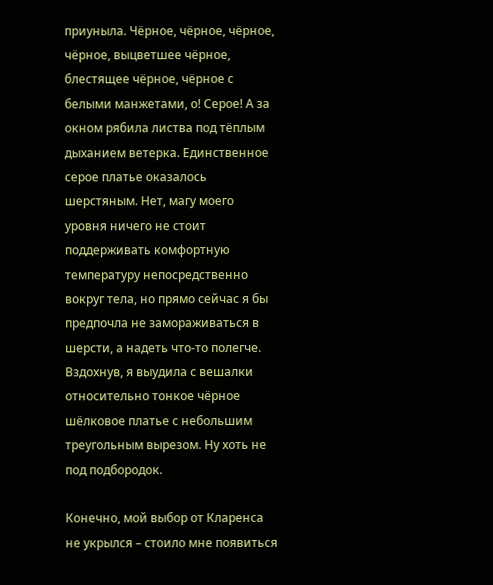приуныла. Чёрное, чёрное, чёрное, чёрное, выцветшее чёрное, блестящее чёрное, чёрное с белыми манжетами, о! Серое! А за окном рябила листва под тёплым дыханием ветерка. Единственное серое платье оказалось шерстяным. Нет, магу моего уровня ничего не стоит поддерживать комфортную температуру непосредственно вокруг тела, но прямо сейчас я бы предпочла не замораживаться в шерсти, а надеть что-то полегче. Вздохнув, я выудила с вешалки относительно тонкое чёрное шёлковое платье с небольшим треугольным вырезом. Ну хоть не под подбородок.

Конечно, мой выбор от Кларенса не укрылся – стоило мне появиться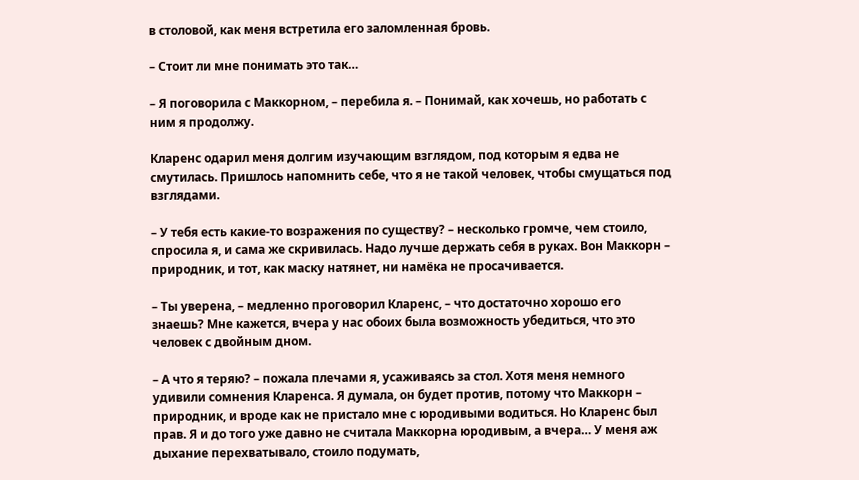в столовой, как меня встретила его заломленная бровь.

– Стоит ли мне понимать это так…

– Я поговорила с Маккорном, – перебила я. – Понимай, как хочешь, но работать с ним я продолжу.

Кларенс одарил меня долгим изучающим взглядом, под которым я едва не смутилась. Пришлось напомнить себе, что я не такой человек, чтобы смущаться под взглядами.

– У тебя есть какие-то возражения по существу? – несколько громче, чем стоило, спросила я, и сама же скривилась. Надо лучше держать себя в руках. Вон Маккорн – природник, и тот, как маску натянет, ни намёка не просачивается.

– Ты уверена, – медленно проговорил Кларенс, – что достаточно хорошо его знаешь? Мне кажется, вчера у нас обоих была возможность убедиться, что это человек с двойным дном.

– А что я теряю? – пожала плечами я, усаживаясь за стол. Хотя меня немного удивили сомнения Кларенса. Я думала, он будет против, потому что Маккорн – природник, и вроде как не пристало мне с юродивыми водиться. Но Кларенс был прав. Я и до того уже давно не считала Маккорна юродивым, а вчера… У меня аж дыхание перехватывало, стоило подумать,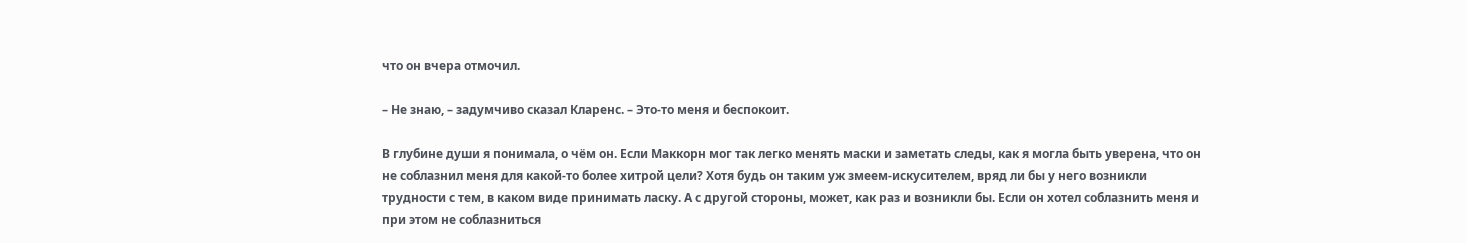что он вчера отмочил.

– Не знаю, – задумчиво сказал Кларенс. – Это-то меня и беспокоит.

В глубине души я понимала, о чём он. Если Маккорн мог так легко менять маски и заметать следы, как я могла быть уверена, что он не соблазнил меня для какой-то более хитрой цели? Хотя будь он таким уж змеем-искусителем, вряд ли бы у него возникли трудности с тем, в каком виде принимать ласку. А с другой стороны, может, как раз и возникли бы. Если он хотел соблазнить меня и при этом не соблазниться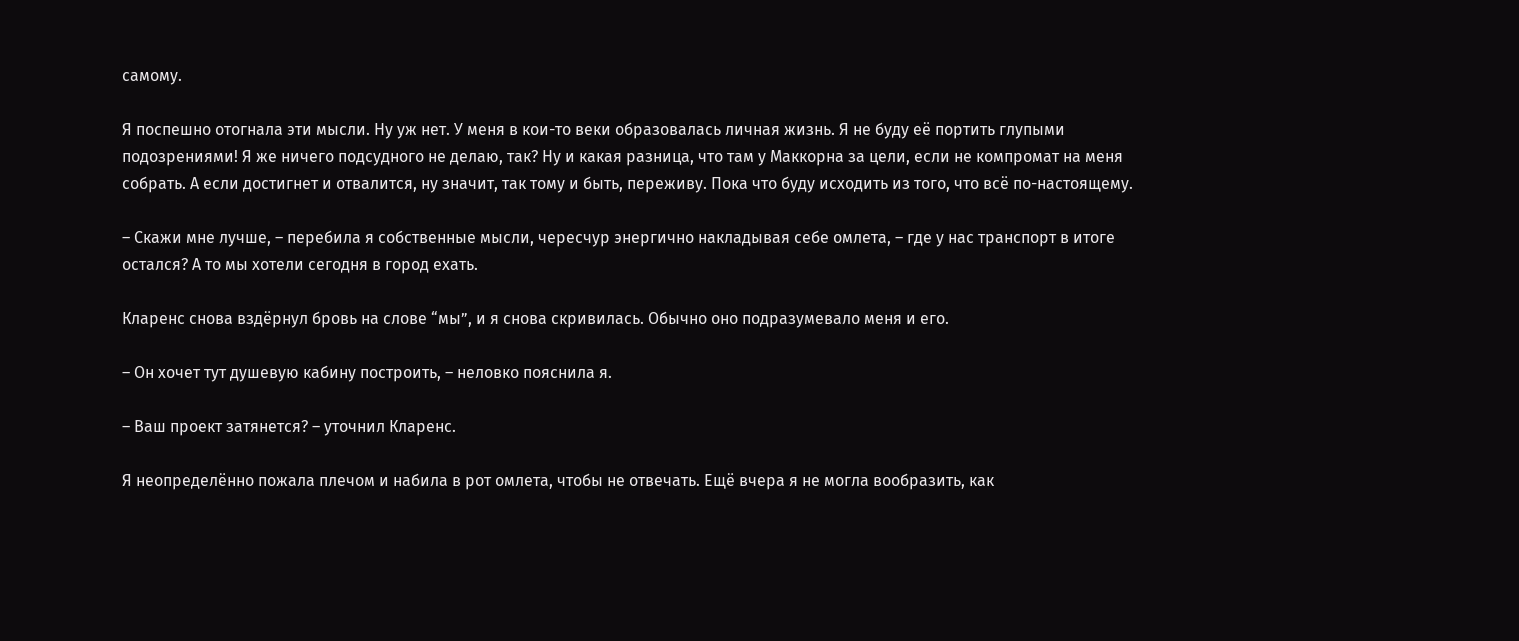самому.

Я поспешно отогнала эти мысли. Ну уж нет. У меня в кои-то веки образовалась личная жизнь. Я не буду её портить глупыми подозрениями! Я же ничего подсудного не делаю, так? Ну и какая разница, что там у Маккорна за цели, если не компромат на меня собрать. А если достигнет и отвалится, ну значит, так тому и быть, переживу. Пока что буду исходить из того, что всё по-настоящему.

– Скажи мне лучше, – перебила я собственные мысли, чересчур энергично накладывая себе омлета, – где у нас транспорт в итоге остался? А то мы хотели сегодня в город ехать.

Кларенс снова вздёрнул бровь на слове “мы”, и я снова скривилась. Обычно оно подразумевало меня и его.

– Он хочет тут душевую кабину построить, – неловко пояснила я.

– Ваш проект затянется? – уточнил Кларенс.

Я неопределённо пожала плечом и набила в рот омлета, чтобы не отвечать. Ещё вчера я не могла вообразить, как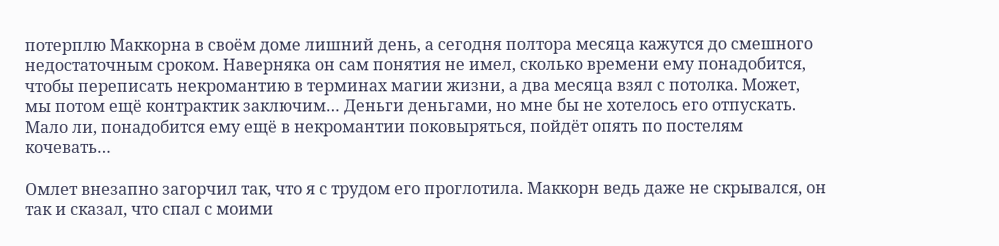потерплю Маккорна в своём доме лишний день, а сегодня полтора месяца кажутся до смешного недостаточным сроком. Наверняка он сам понятия не имел, сколько времени ему понадобится, чтобы переписать некромантию в терминах магии жизни, а два месяца взял с потолка. Может, мы потом ещё контрактик заключим… Деньги деньгами, но мне бы не хотелось его отпускать. Мало ли, понадобится ему ещё в некромантии поковыряться, пойдёт опять по постелям кочевать…

Омлет внезапно загорчил так, что я с трудом его проглотила. Маккорн ведь даже не скрывался, он так и сказал, что спал с моими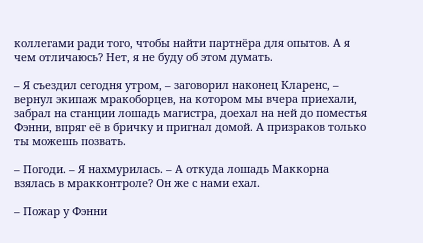коллегами ради того, чтобы найти партнёра для опытов. А я чем отличаюсь? Нет, я не буду об этом думать.

– Я съездил сегодня утром, – заговорил наконец Кларенс, – вернул экипаж мракоборцев, на котором мы вчера приехали, забрал на станции лошадь магистра, доехал на ней до поместья Фэнни, впряг её в бричку и пригнал домой. А призраков только ты можешь позвать.

– Погоди. – Я нахмурилась. – А откуда лошадь Маккорна взялась в мракконтроле? Он же с нами ехал.

– Пожар у Фэнни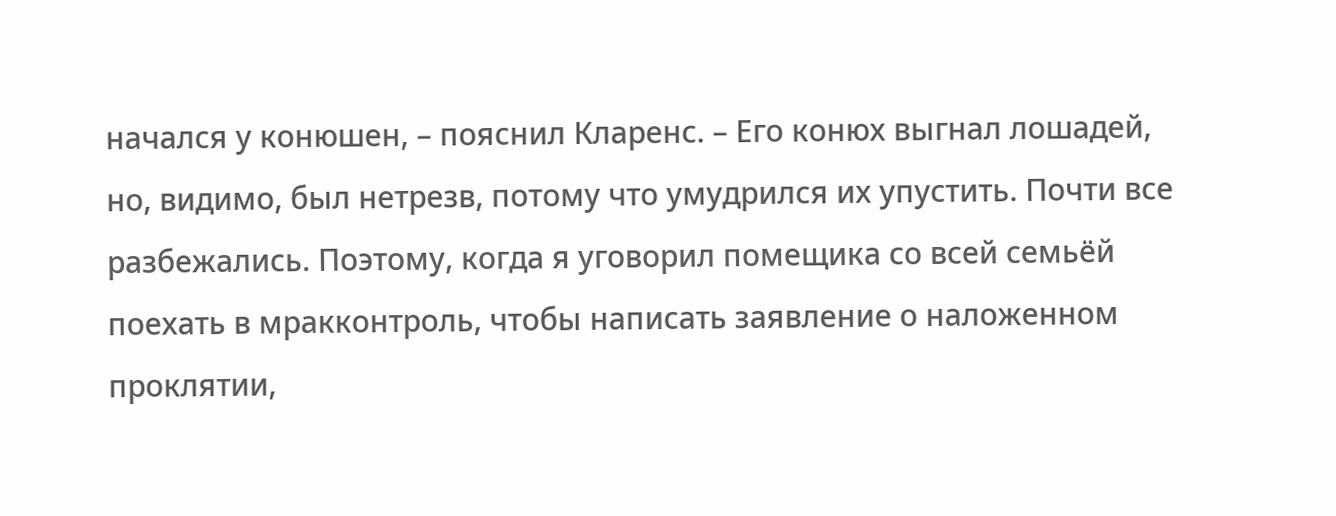начался у конюшен, – пояснил Кларенс. – Его конюх выгнал лошадей, но, видимо, был нетрезв, потому что умудрился их упустить. Почти все разбежались. Поэтому, когда я уговорил помещика со всей семьёй поехать в мракконтроль, чтобы написать заявление о наложенном проклятии,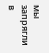мы запрягли в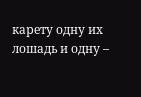карету одну их лошадь и одну –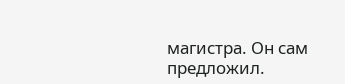магистра. Он сам предложил.